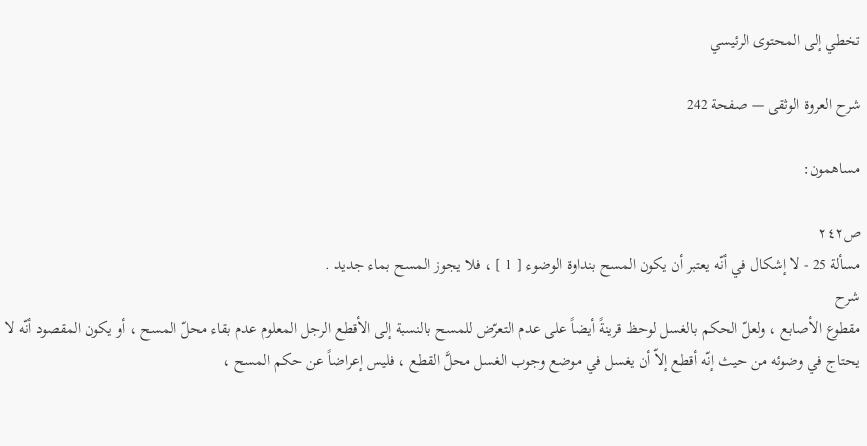تخطي إلى المحتوى الرئيسي

شرح العروة الوثقى — صفحة 242

مساهمون:

ص٢٤٢
مسألة 25 - لا إشكال في أنّه يعتبر أن يكون المسح بنداوة الوضوء [ 1 ] ، فلا يجوز المسح بماء جديد .
شرح
مقطوع الأصابع ، ولعلّ الحكم بالغسل لوحظ قرينةً أيضاً على عدم التعرّض للمسح بالنسبة إلى الأقطع الرجل المعلوم عدم بقاء محلّ المسح ، أو يكون المقصود أنّه لا يحتاج في وضوئه من حيث إنّه أقطع إلاّ أن يغسل في موضع وجوب الغسل محلَّ القطع ، فليس إعراضاً عن حكم المسح ،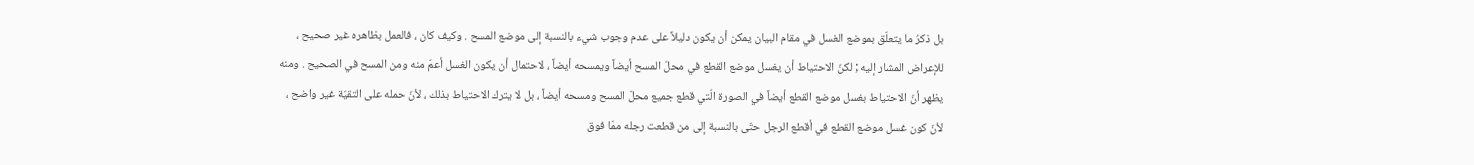بل ذكرُ ما يتعلّق بموضع الغسل في مقام البيان يمكن أن يكون دليلاً على عدم وجوب شيء بالنسبة إلى موضع المسح . وكيف كان ، فالعمل بظاهره غير صحيح ، للإعراض المشار إليه ; لكنّ الاحتياط أن يغسل موضع القطع في محلّ المسح أيضاً ويمسحه أيضاً ، لاحتمال أن يكون الغسل أعمّ منه ومن المسح في الصحيح . ومنه يظهر أنّ الاحتياط بغسل موضع القطع أيضاً في الصورة الّتي قطع جميع محلّ المسح ومسحه أيضاً ، بل لا يترك الاحتياط بذلك ، لأنّ حمله على التقيّة غير واضح ، لأنّ كون غسل موضع القطع في أقطع الرجل حتّى بالنسبة إلى من قطعت رجله ممّا فوق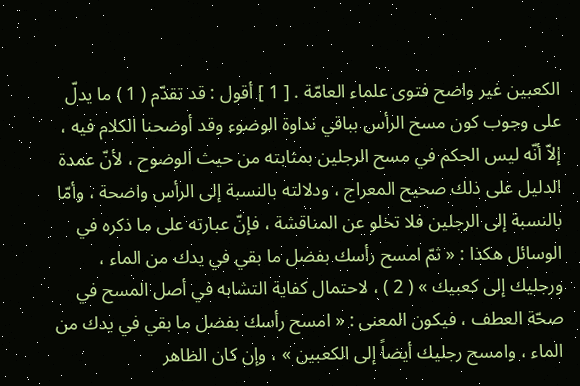الكعبين غير واضح فتوى علماء العامّة . [ 1 ] أقول : قد تقدّم ( 1 ) ما يدلّ على وجوب كون مسح الرأس بباقي نداوة الوضوء وقد أوضحنا الكلام فيه ، إلاّ أنّه ليس الحكم في مسح الرجلين بمثابته من حيث الوضوح ، لأنّ عمدة الدليل على ذلك صحيح المعراج ، ودلالته بالنسبة إلى الرأس واضحة ، وأمّا بالنسبة إلى الرجلين فلا تخلو عن المناقشة ، فإنّ عبارته على ما ذكره في الوسائل هكذا : « ثمّ امسح رأسك بفضل ما بقي في يدك من الماء ، ورجليك إلى كعبيك » ( 2 ) ، لاحتمال كفاية التشابه في أصل المسح في صحّة العطف ، فيكون المعنى : « امسح رأسك بفضل ما بقي في يدك من الماء ، وامسح رجليك أيضاً إلى الكعبين » ، وإن كان الظاهر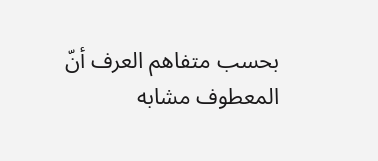بحسب متفاهم العرف أنّ المعطوف مشابه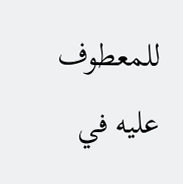للمعطوف عليه في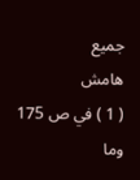جميع
هامش
( 1 ) في ص 175 وما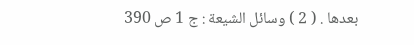بعدها . ( 2 ) وسائل الشيعة : ج 1 ص 390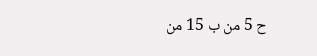ح 5 من ب 15 من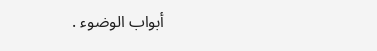أبواب الوضوء .